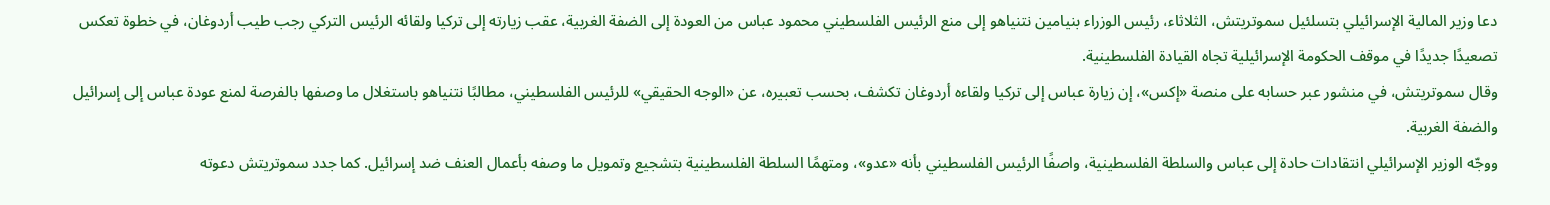دعا وزير المالية الإسرائيلي بتسلئيل سموتريتش، الثلاثاء، رئيس الوزراء بنيامين نتنياهو إلى منع الرئيس الفلسطيني محمود عباس من العودة إلى الضفة الغربية، عقب زيارته إلى تركيا ولقائه الرئيس التركي رجب طيب أردوغان، في خطوة تعكس تصعيدًا جديدًا في موقف الحكومة الإسرائيلية تجاه القيادة الفلسطينية.
وقال سموتريتش، في منشور عبر حسابه على منصة «إكس»، إن زيارة عباس إلى تركيا ولقاءه أردوغان تكشف، بحسب تعبيره، عن «الوجه الحقيقي» للرئيس الفلسطيني، مطالبًا نتنياهو باستغلال ما وصفها بالفرصة لمنع عودة عباس إلى إسرائيل والضفة الغربية.
ووجّه الوزير الإسرائيلي انتقادات حادة إلى عباس والسلطة الفلسطينية، واصفًا الرئيس الفلسطيني بأنه «عدو»، ومتهمًا السلطة الفلسطينية بتشجيع وتمويل ما وصفه بأعمال العنف ضد إسرائيل. كما جدد سموتريتش دعوته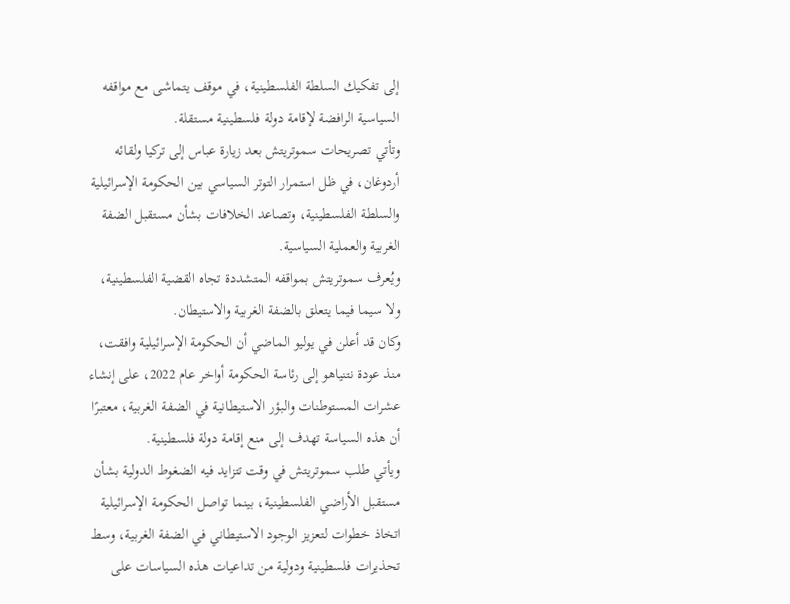إلى تفكيك السلطة الفلسطينية، في موقف يتماشى مع مواقفه السياسية الرافضة لإقامة دولة فلسطينية مستقلة.
وتأتي تصريحات سموتريتش بعد زيارة عباس إلى تركيا ولقائه أردوغان، في ظل استمرار التوتر السياسي بين الحكومة الإسرائيلية والسلطة الفلسطينية، وتصاعد الخلافات بشأن مستقبل الضفة الغربية والعملية السياسية.
ويُعرف سموتريتش بمواقفه المتشددة تجاه القضية الفلسطينية، ولا سيما فيما يتعلق بالضفة الغربية والاستيطان.
وكان قد أعلن في يوليو الماضي أن الحكومة الإسرائيلية وافقت، منذ عودة نتنياهو إلى رئاسة الحكومة أواخر عام 2022، على إنشاء عشرات المستوطنات والبؤر الاستيطانية في الضفة الغربية، معتبرًا أن هذه السياسة تهدف إلى منع إقامة دولة فلسطينية.
ويأتي طلب سموتريتش في وقت تتزايد فيه الضغوط الدولية بشأن مستقبل الأراضي الفلسطينية، بينما تواصل الحكومة الإسرائيلية اتخاذ خطوات لتعزيز الوجود الاستيطاني في الضفة الغربية، وسط تحذيرات فلسطينية ودولية من تداعيات هذه السياسات على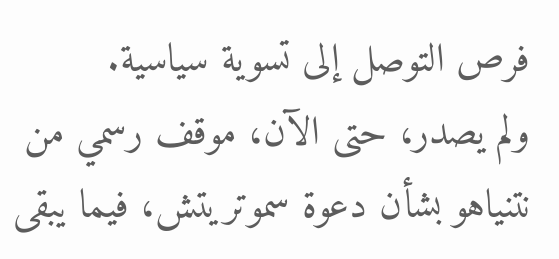فرص التوصل إلى تسوية سياسية.
ولم يصدر، حتى الآن، موقف رسمي من نتنياهو بشأن دعوة سموتريتش، فيما يبقى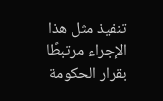تنفيذ مثل هذا الإجراء مرتبطًا بقرار الحكومة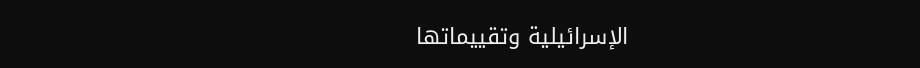الإسرائيلية وتقييماتها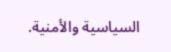السياسية والأمنية.